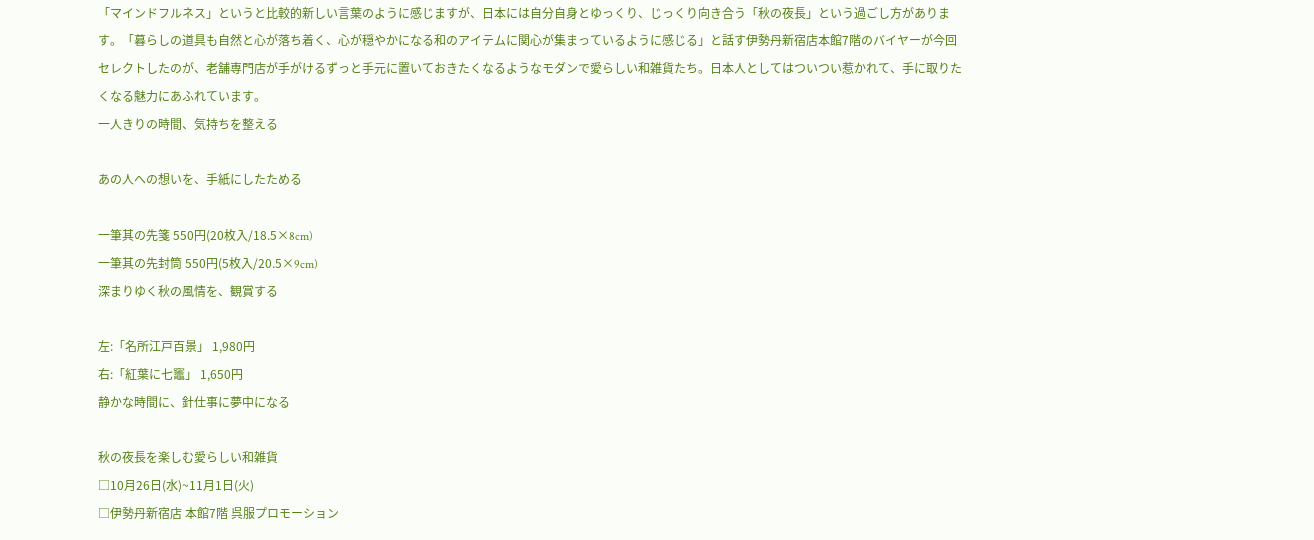「マインドフルネス」というと比較的新しい言葉のように感じますが、日本には自分自身とゆっくり、じっくり向き合う「秋の夜長」という過ごし方があります。「暮らしの道具も自然と心が落ち着く、心が穏やかになる和のアイテムに関心が集まっているように感じる」と話す伊勢丹新宿店本館7階のバイヤーが今回セレクトしたのが、老舗専門店が手がけるずっと手元に置いておきたくなるようなモダンで愛らしい和雑貨たち。日本人としてはついつい惹かれて、手に取りたくなる魅力にあふれています。
一人きりの時間、気持ちを整える

あの人への想いを、手紙にしたためる

一筆其の先箋 550円(20枚入/18.5×8cm)
一筆其の先封筒 550円(5枚入/20.5×9cm)
深まりゆく秋の風情を、観賞する

左:「名所江戸百景」 1,980円
右:「紅葉に七竈」 1,650円
静かな時間に、針仕事に夢中になる

秋の夜長を楽しむ愛らしい和雑貨
□10月26日(水)~11月1日(火)
□伊勢丹新宿店 本館7階 呉服プロモーション